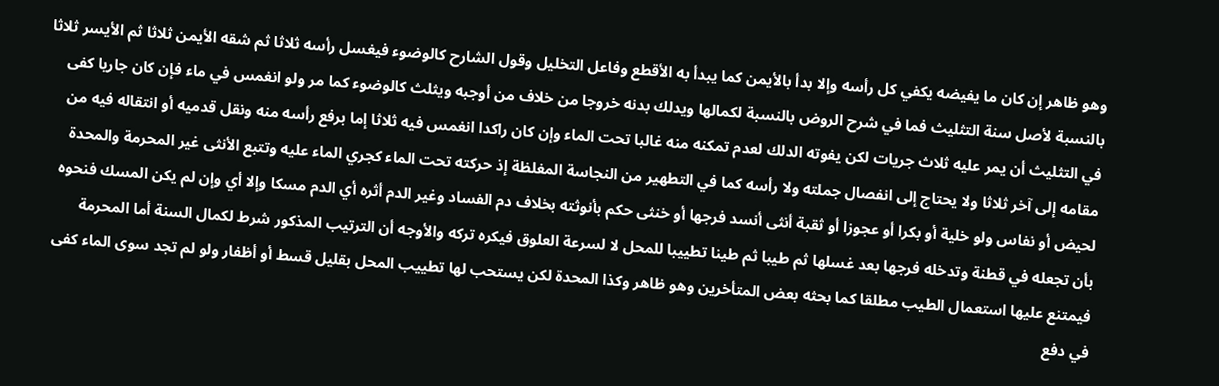وهو ظاهر إن كان ما يفيضه يكفي كل رأسه وإلا بدأ بالأيمن كما يبدأ به الأقطع وفاعل التخليل وقول الشارح كالوضوء فيغسل رأسه ثلاثا ثم شقه الأيمن ثلاثا ثم الأيسر ثلاثا بالنسبة لأصل سنة التثليث فما في شرح الروض بالنسبة لكمالها ويدلك بدنه خروجا من خلاف من أوجبه ويثلث كالوضوء كما مر ولو انغمس في ماء فإن كان جاريا كفى في التثليث أن يمر عليه ثلاث جريات لكن يفوته الدلك لعدم تمكنه منه غالبا تحت الماء وإن كان راكدا انغمس فيه ثلاثا إما برفع رأسه منه ونقل قدميه أو انتقاله فيه من مقامه إلى آخر ثلاثا ولا يحتاج إلى انفصال جملته ولا رأسه كما في التطهير من النجاسة المغلظة إذ حركته تحت الماء كجري الماء عليه وتتبع الأنثى غير المحرمة والمحدة لحيض أو نفاس ولو خلية أو بكرا أو عجوزا أو ثقبة أنثى أنسد فرجها أو خنثى حكم بأنوثته بخلاف دم الفساد وغير الدم أثره أي الدم مسكا وإلا أي وإن لم يكن المسك فنحوه بأن تجعله في قطنة وتدخله فرجها بعد غسلها ثم طيبا ثم طينا تطييبا للمحل لا لسرعة العلوق فيكره تركه والأوجه أن الترتيب المذكور شرط لكمال السنة أما المحرمة فيمتنع عليها استعمال الطيب مطلقا كما بحثه بعض المتأخرين وهو ظاهر وكذا المحدة لكن يستحب لها تطييب المحل بقليل قسط أو أظفار ولو لم تجد سوى الماء كفى في دفع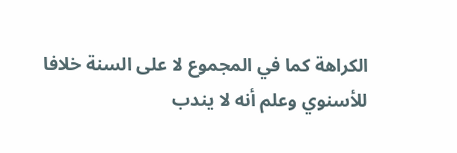الكراهة كما في المجموع لا على السنة خلافا للأسنوي وعلم أنه لا يندب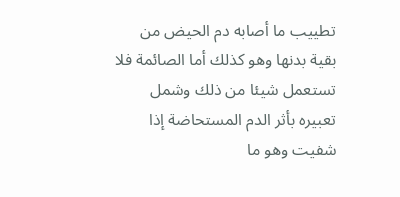تطييب ما أصابه دم الحيض من بقية بدنها وهو كذلك أما الصائمة فلا تستعمل شيئا من ذلك وشمل تعبيره بأثر الدم المستحاضة إذا شفيت وهو ما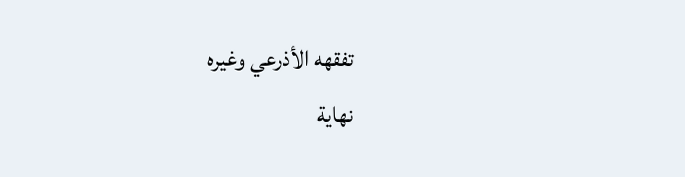تفقهه الأذرعي وغيره
نهاية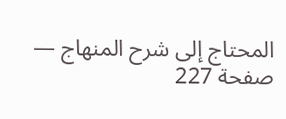المحتاج إلى شرح المنهاج — صفحة 227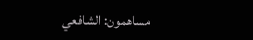مساهمون: الشافعي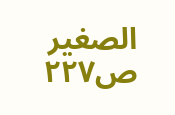الصغير
ص٢٢٧